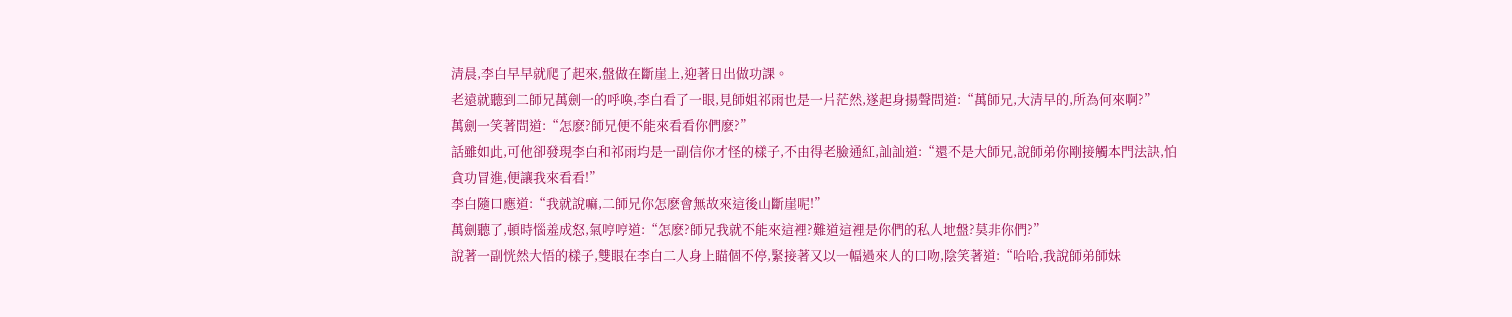清晨,李白早早就爬了起來,盤做在斷崖上,迎著日出做功課。
老遠就聽到二師兄萬劍一的呼喚,李白看了一眼,見師姐祁雨也是一片茫然,遂起身揚聲問道:“萬師兄,大清早的,所為何來啊?”
萬劍一笑著問道:“怎麽?師兄便不能來看看你們麽?”
話雖如此,可他卻發現李白和祁雨均是一副信你才怪的樣子,不由得老臉通紅,訕訕道:“還不是大師兄,說師弟你剛接觸本門法訣,怕貪功冒進,便讓我來看看!”
李白隨口應道:“我就說嘛,二師兄你怎麽會無故來這後山斷崖呢!”
萬劍聽了,頓時惱羞成怒,氣哼哼道:“怎麽?師兄我就不能來這裡?難道這裡是你們的私人地盤?莫非你們?”
說著一副恍然大悟的樣子,雙眼在李白二人身上瞄個不停,緊接著又以一幅過來人的口吻,陰笑著道:“哈哈,我說師弟師妹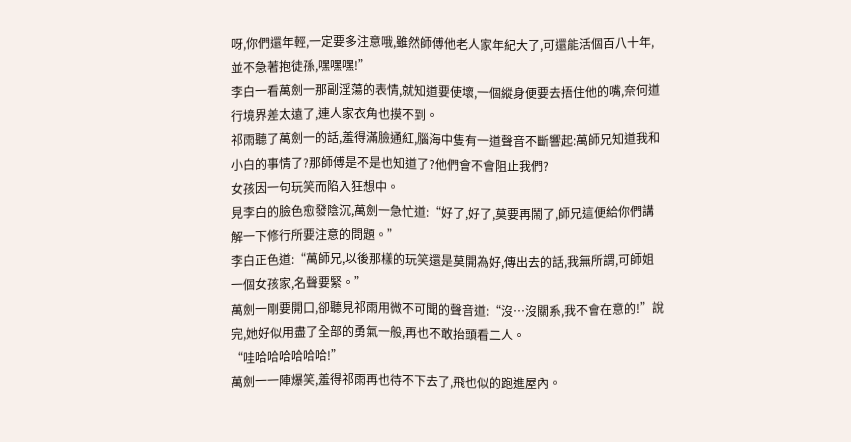呀,你們還年輕,一定要多注意哦,雖然師傅他老人家年紀大了,可還能活個百八十年,並不急著抱徒孫,嘿嘿嘿!”
李白一看萬劍一那副淫蕩的表情,就知道要使壞,一個縱身便要去捂住他的嘴,奈何道行境界差太遠了,連人家衣角也摸不到。
祁雨聽了萬劍一的話,羞得滿臉通紅,腦海中隻有一道聲音不斷響起:萬師兄知道我和小白的事情了?那師傅是不是也知道了?他們會不會阻止我們?
女孩因一句玩笑而陷入狂想中。
見李白的臉色愈發陰沉,萬劍一急忙道:“好了,好了,莫要再鬧了,師兄這便給你們講解一下修行所要注意的問題。”
李白正色道:“萬師兄,以後那樣的玩笑還是莫開為好,傳出去的話,我無所謂,可師姐一個女孩家,名聲要緊。”
萬劍一剛要開口,卻聽見祁雨用微不可聞的聲音道:“沒…沒關系,我不會在意的!”說完,她好似用盡了全部的勇氣一般,再也不敢抬頭看二人。
“哇哈哈哈哈哈哈!”
萬劍一一陣爆笑,羞得祁雨再也待不下去了,飛也似的跑進屋內。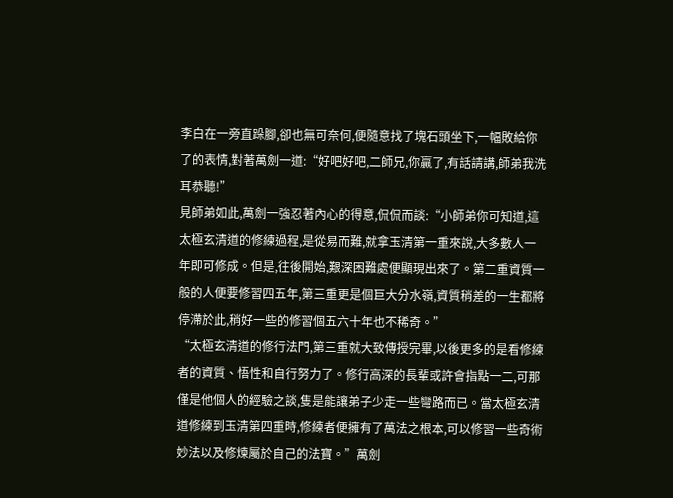李白在一旁直跺腳,卻也無可奈何,便隨意找了塊石頭坐下,一幅敗給你了的表情,對著萬劍一道:“好吧好吧,二師兄,你贏了,有話請講,師弟我洗耳恭聽!”
見師弟如此,萬劍一強忍著內心的得意,侃侃而談:“小師弟你可知道,這太極玄清道的修練過程,是從易而難,就拿玉清第一重來說,大多數人一年即可修成。但是,往後開始,艱深困難處便顯現出來了。第二重資質一般的人便要修習四五年,第三重更是個巨大分水嶺,資質稍差的一生都將停滯於此,稍好一些的修習個五六十年也不稀奇。”
“太極玄清道的修行法門,第三重就大致傳授完畢,以後更多的是看修練者的資質、悟性和自行努力了。修行高深的長輩或許會指點一二,可那僅是他個人的經驗之談,隻是能讓弟子少走一些彎路而已。當太極玄清道修練到玉清第四重時,修練者便擁有了萬法之根本,可以修習一些奇術妙法以及修煉屬於自己的法寶。”萬劍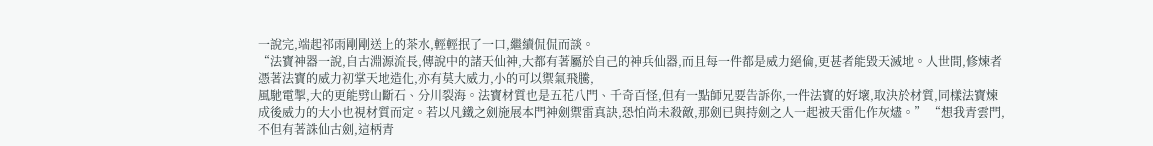一說完,端起祁雨剛剛送上的茶水,輕輕抿了一口,繼續侃侃而談。
“法寶神器一說,自古淵源流長,傳說中的諸天仙神,大都有著屬於自己的神兵仙器,而且每一件都是威力絕倫,更甚者能毀天滅地。人世間,修煉者憑著法寶的威力初掌天地造化,亦有莫大威力,小的可以禦氣飛騰,
風馳電掣,大的更能劈山斷石、分川裂海。法寶材質也是五花八門、千奇百怪,但有一點師兄要告訴你,一件法寶的好壞,取決於材質,同樣法寶煉成後威力的大小也視材質而定。若以凡鐵之劍施展本門神劍禦雷真訣,恐怕尚未殺敵,那劍已與持劍之人一起被天雷化作灰燼。” “想我青雲門,不但有著誅仙古劍,這柄青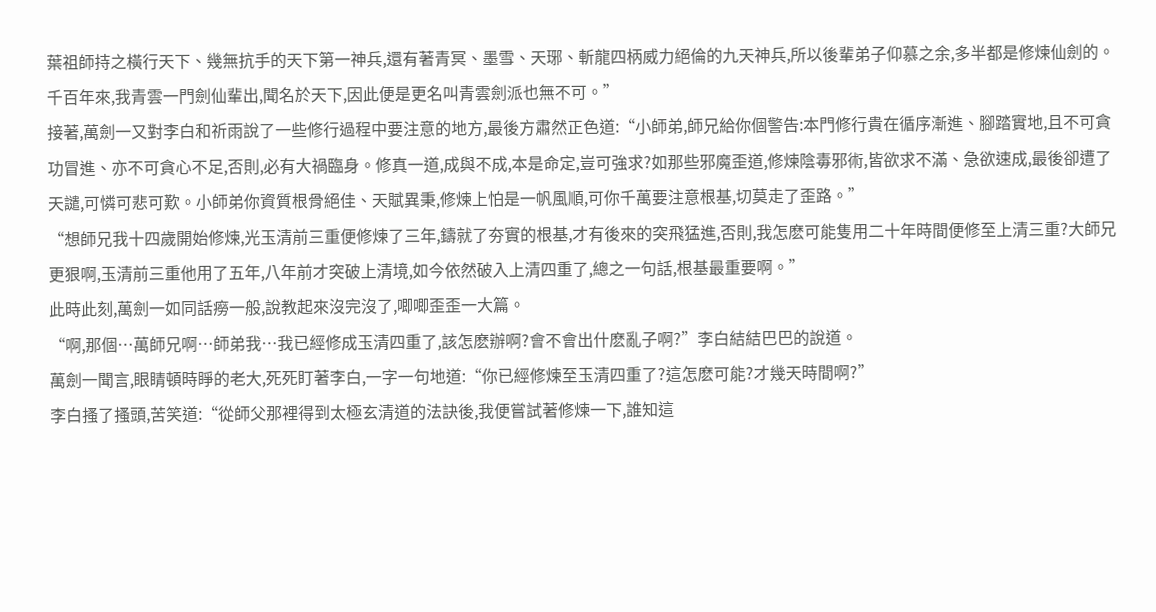葉祖師持之橫行天下、幾無抗手的天下第一神兵,還有著青冥、墨雪、天琊、斬龍四柄威力絕倫的九天神兵,所以後輩弟子仰慕之余,多半都是修煉仙劍的。千百年來,我青雲一門劍仙輩出,聞名於天下,因此便是更名叫青雲劍派也無不可。”
接著,萬劍一又對李白和祈雨說了一些修行過程中要注意的地方,最後方肅然正色道:“小師弟,師兄給你個警告:本門修行貴在循序漸進、腳踏實地,且不可貪功冒進、亦不可貪心不足,否則,必有大禍臨身。修真一道,成與不成,本是命定,豈可強求?如那些邪魔歪道,修煉陰毒邪術,皆欲求不滿、急欲速成,最後卻遭了天譴,可憐可悲可歎。小師弟你資質根骨絕佳、天賦異秉,修煉上怕是一帆風順,可你千萬要注意根基,切莫走了歪路。”
“想師兄我十四歲開始修煉,光玉清前三重便修煉了三年,鑄就了夯實的根基,才有後來的突飛猛進,否則,我怎麽可能隻用二十年時間便修至上清三重?大師兄更狠啊,玉清前三重他用了五年,八年前才突破上清境,如今依然破入上清四重了,總之一句話,根基最重要啊。”
此時此刻,萬劍一如同話癆一般,說教起來沒完沒了,唧唧歪歪一大篇。
“啊,那個…萬師兄啊…師弟我…我已經修成玉清四重了,該怎麽辦啊?會不會出什麽亂子啊?”李白結結巴巴的說道。
萬劍一聞言,眼睛頓時睜的老大,死死盯著李白,一字一句地道:“你已經修煉至玉清四重了?這怎麽可能?才幾天時間啊?”
李白搔了搔頭,苦笑道:“從師父那裡得到太極玄清道的法訣後,我便嘗試著修煉一下,誰知這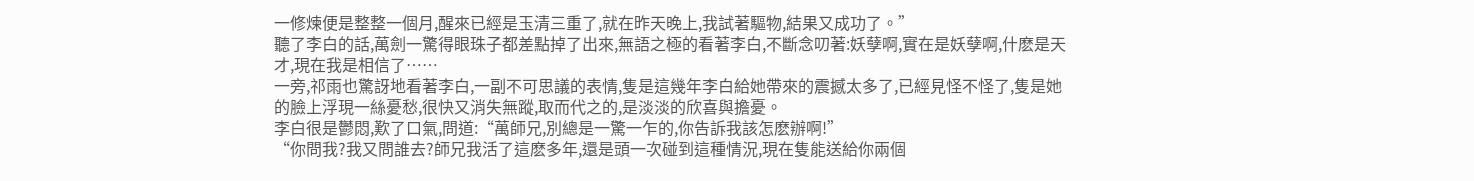一修煉便是整整一個月,醒來已經是玉清三重了,就在昨天晚上,我試著驅物,結果又成功了。”
聽了李白的話,萬劍一驚得眼珠子都差點掉了出來,無語之極的看著李白,不斷念叨著:妖孽啊,實在是妖孽啊,什麽是天才,現在我是相信了……
一旁,祁雨也驚訝地看著李白,一副不可思議的表情,隻是這幾年李白給她帶來的震撼太多了,已經見怪不怪了,隻是她的臉上浮現一絲憂愁,很快又消失無蹤,取而代之的,是淡淡的欣喜與擔憂。
李白很是鬱悶,歎了口氣,問道:“萬師兄,別總是一驚一乍的,你告訴我該怎麽辦啊!”
“你問我?我又問誰去?師兄我活了這麽多年,還是頭一次碰到這種情況,現在隻能送給你兩個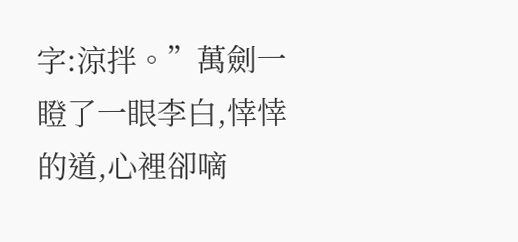字:涼拌。”萬劍一瞪了一眼李白,悻悻的道,心裡卻嘀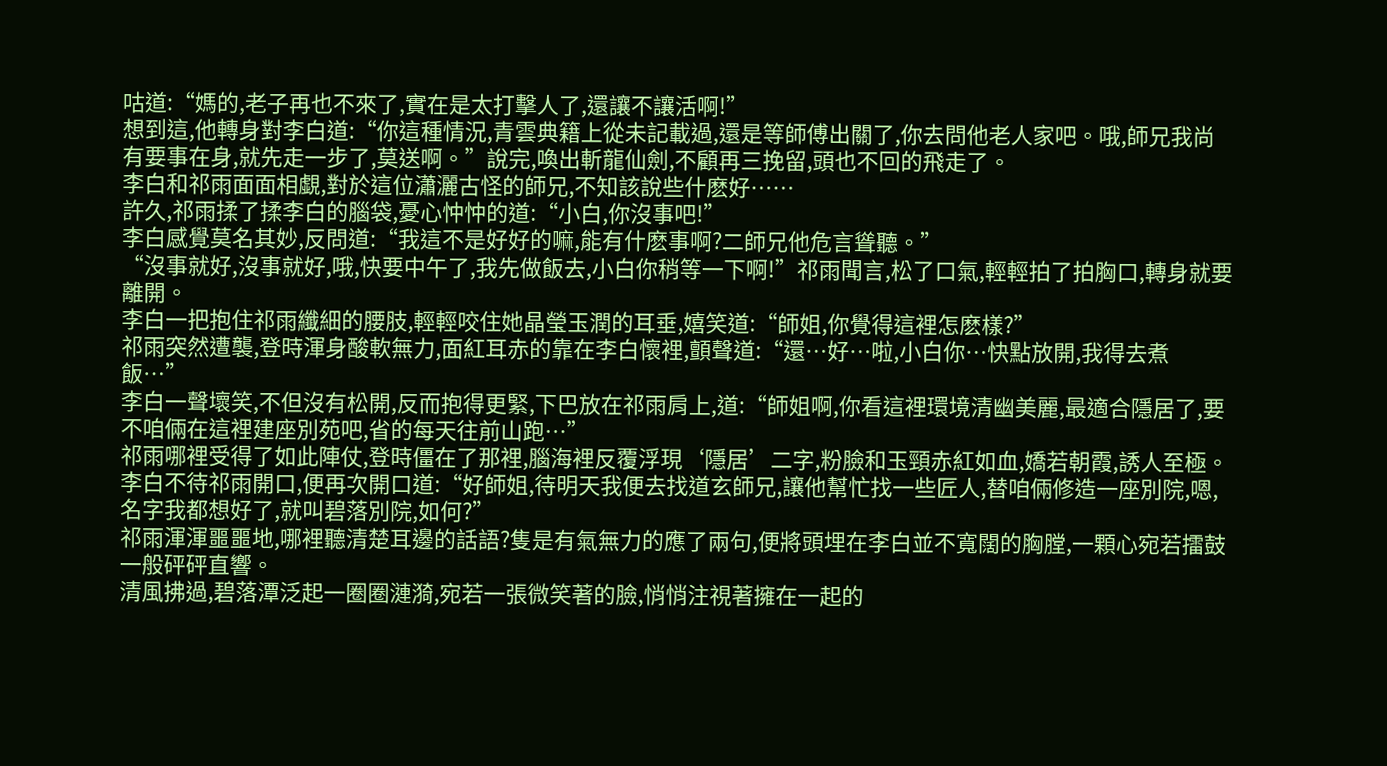咕道:“媽的,老子再也不來了,實在是太打擊人了,還讓不讓活啊!”
想到這,他轉身對李白道:“你這種情況,青雲典籍上從未記載過,還是等師傅出關了,你去問他老人家吧。哦,師兄我尚有要事在身,就先走一步了,莫送啊。”說完,喚出斬龍仙劍,不顧再三挽留,頭也不回的飛走了。
李白和祁雨面面相覷,對於這位瀟灑古怪的師兄,不知該說些什麽好……
許久,祁雨揉了揉李白的腦袋,憂心忡忡的道:“小白,你沒事吧!”
李白感覺莫名其妙,反問道:“我這不是好好的嘛,能有什麽事啊?二師兄他危言聳聽。”
“沒事就好,沒事就好,哦,快要中午了,我先做飯去,小白你稍等一下啊!”祁雨聞言,松了口氣,輕輕拍了拍胸口,轉身就要離開。
李白一把抱住祁雨纖細的腰肢,輕輕咬住她晶瑩玉潤的耳垂,嬉笑道:“師姐,你覺得這裡怎麽樣?”
祁雨突然遭襲,登時渾身酸軟無力,面紅耳赤的靠在李白懷裡,顫聲道:“還…好…啦,小白你…快點放開,我得去煮飯…”
李白一聲壞笑,不但沒有松開,反而抱得更緊,下巴放在祁雨肩上,道:“師姐啊,你看這裡環境清幽美麗,最適合隱居了,要不咱倆在這裡建座別苑吧,省的每天往前山跑…”
祁雨哪裡受得了如此陣仗,登時僵在了那裡,腦海裡反覆浮現‘隱居’二字,粉臉和玉頸赤紅如血,嬌若朝霞,誘人至極。
李白不待祁雨開口,便再次開口道:“好師姐,待明天我便去找道玄師兄,讓他幫忙找一些匠人,替咱倆修造一座別院,嗯,名字我都想好了,就叫碧落別院,如何?”
祁雨渾渾噩噩地,哪裡聽清楚耳邊的話語?隻是有氣無力的應了兩句,便將頭埋在李白並不寬闊的胸膛,一顆心宛若擂鼓一般砰砰直響。
清風拂過,碧落潭泛起一圈圈漣漪,宛若一張微笑著的臉,悄悄注視著擁在一起的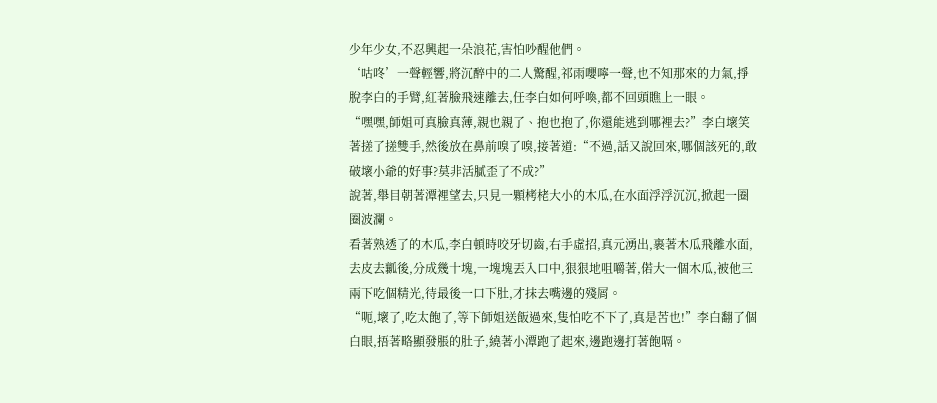少年少女,不忍興起一朵浪花,害怕吵醒他們。
‘咕咚’一聲輕響,將沉醉中的二人驚醒,祁雨嚶嚀一聲,也不知那來的力氣,掙脫李白的手臂,紅著臉飛速離去,任李白如何呼喚,都不回頭瞧上一眼。
“嘿嘿,師姐可真臉真薄,親也親了、抱也抱了,你還能逃到哪裡去?”李白壞笑著搓了搓雙手,然後放在鼻前嗅了嗅,接著道:“不過,話又說回來,哪個該死的,敢破壞小爺的好事?莫非活膩歪了不成?”
說著,舉目朝著潭裡望去,只見一顆栲栳大小的木瓜,在水面浮浮沉沉,掀起一圈圈波瀾。
看著熟透了的木瓜,李白頓時咬牙切齒,右手虛招,真元湧出,裹著木瓜飛離水面,去皮去瓤後,分成幾十塊,一塊塊丟入口中,狠狠地咀嚼著,偌大一個木瓜,被他三兩下吃個精光,待最後一口下肚,才抹去嘴邊的殘屑。
“呃,壞了,吃太飽了,等下師姐送飯過來,隻怕吃不下了,真是苦也!”李白翻了個白眼,捂著略顯發脹的肚子,繞著小潭跑了起來,邊跑邊打著飽嗝。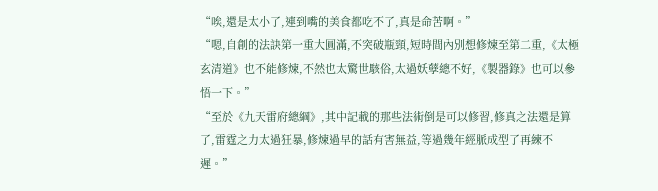“唉,還是太小了,連到嘴的美食都吃不了,真是命苦啊。”
“嗯,自創的法訣第一重大圓滿,不突破瓶頸,短時間內別想修煉至第二重,《太極玄清道》也不能修煉,不然也太驚世駭俗,太過妖孽總不好,《製器錄》也可以參悟一下。”
“至於《九天雷府總綱》,其中記載的那些法術倒是可以修習,修真之法還是算了,雷霆之力太過狂暴,修煉過早的話有害無益,等過幾年經脈成型了再練不遲。”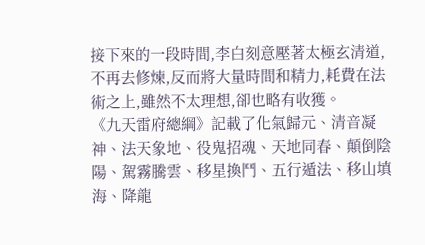接下來的一段時間,李白刻意壓著太極玄清道,不再去修煉,反而將大量時間和精力,耗費在法術之上,雖然不太理想,卻也略有收獲。
《九天雷府總綱》記載了化氣歸元、清音凝神、法天象地、役鬼招魂、天地同春、顛倒陰陽、駕霧騰雲、移星換鬥、五行遁法、移山填海、降龍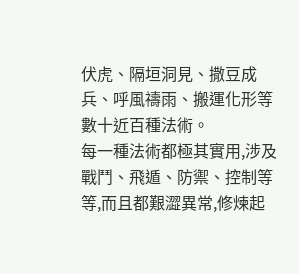伏虎、隔垣洞見、撒豆成兵、呼風禱雨、搬運化形等數十近百種法術。
每一種法術都極其實用,涉及戰鬥、飛遁、防禦、控制等等,而且都艱澀異常,修煉起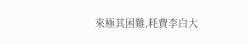來極其困難,耗費李白大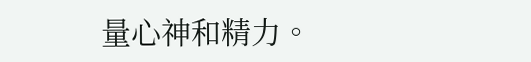量心神和精力。